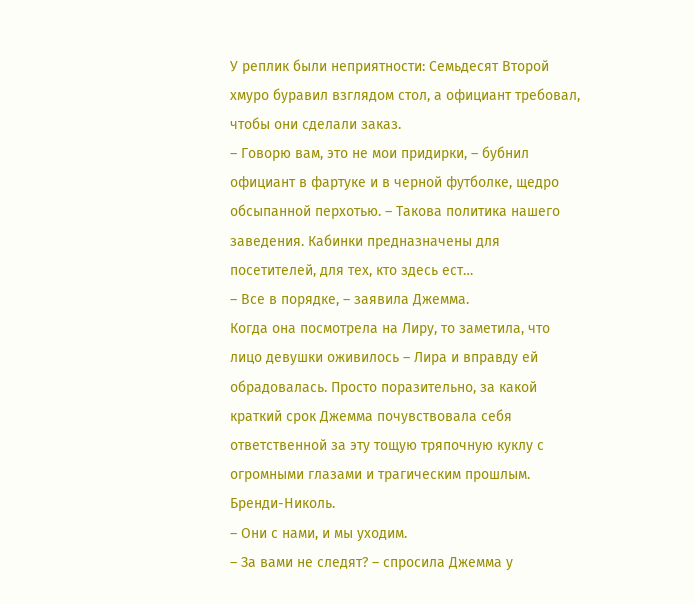У реплик были неприятности: Семьдесят Второй хмуро буравил взглядом стол, а официант требовал, чтобы они сделали заказ.
– Говорю вам, это не мои придирки, – бубнил официант в фартуке и в черной футболке, щедро обсыпанной перхотью. – Такова политика нашего заведения. Кабинки предназначены для посетителей, для тех, кто здесь ест…
– Все в порядке, – заявила Джемма.
Когда она посмотрела на Лиру, то заметила, что лицо девушки оживилось – Лира и вправду ей обрадовалась. Просто поразительно, за какой краткий срок Джемма почувствовала себя ответственной за эту тощую тряпочную куклу с огромными глазами и трагическим прошлым. Бренди-Николь.
– Они с нами, и мы уходим.
– За вами не следят? – спросила Джемма у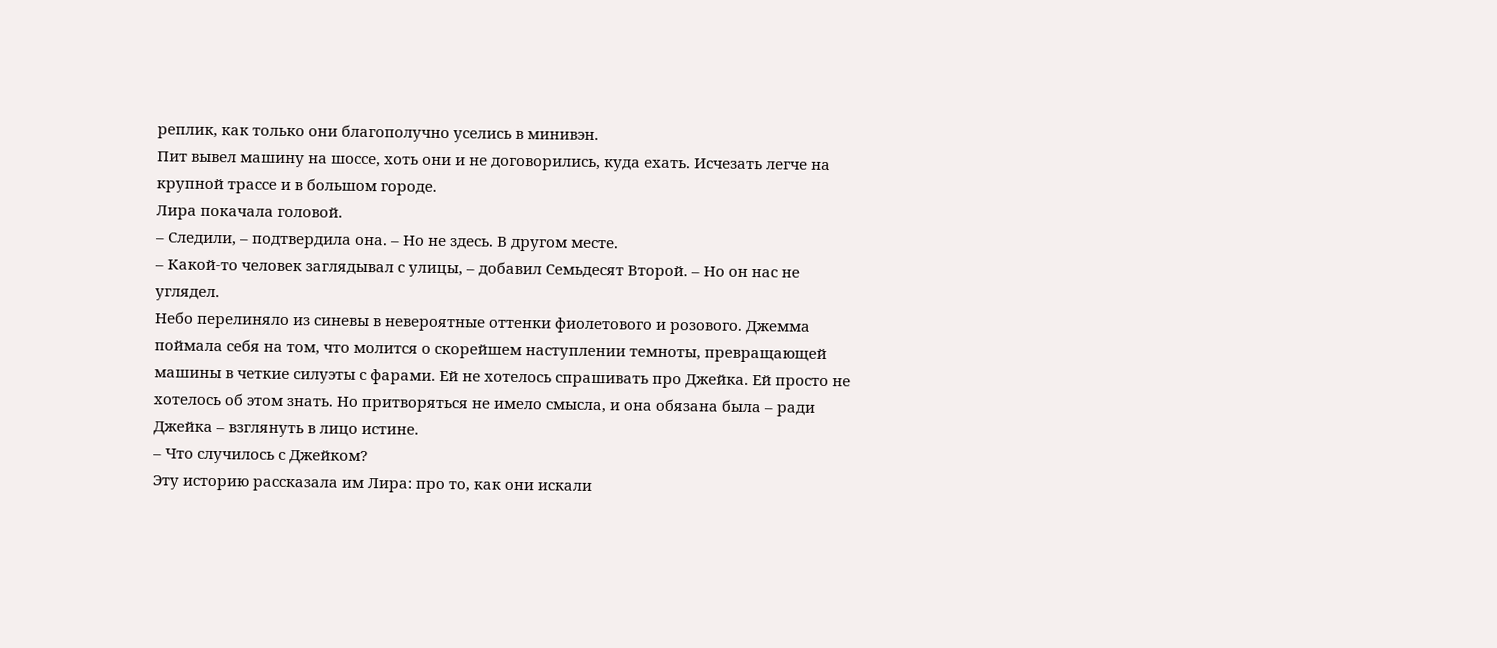реплик, как только они благополучно уселись в минивэн.
Пит вывел машину на шоссе, хоть они и не договорились, куда ехать. Исчезать легче на крупной трассе и в большом городе.
Лира покачала головой.
– Следили, – подтвердила она. – Но не здесь. В другом месте.
– Какой-то человек заглядывал с улицы, – добавил Семьдесят Второй. – Но он нас не углядел.
Небо перелиняло из синевы в невероятные оттенки фиолетового и розового. Джемма поймала себя на том, что молится о скорейшем наступлении темноты, превращающей машины в четкие силуэты с фарами. Ей не хотелось спрашивать про Джейка. Ей просто не хотелось об этом знать. Но притворяться не имело смысла, и она обязана была – ради Джейка – взглянуть в лицо истине.
– Что случилось с Джейком?
Эту историю рассказала им Лира: про то, как они искали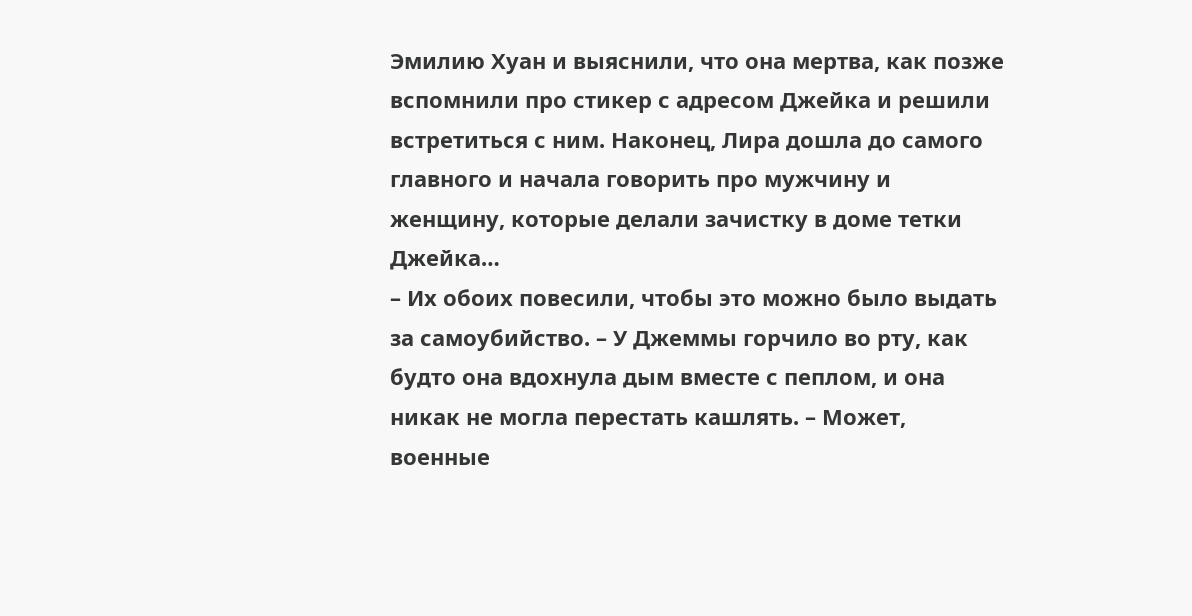Эмилию Хуан и выяснили, что она мертва, как позже вспомнили про стикер с адресом Джейка и решили встретиться с ним. Наконец, Лира дошла до самого главного и начала говорить про мужчину и женщину, которые делали зачистку в доме тетки Джейка…
– Их обоих повесили, чтобы это можно было выдать за самоубийство. – У Джеммы горчило во рту, как будто она вдохнула дым вместе с пеплом, и она никак не могла перестать кашлять. – Может, военные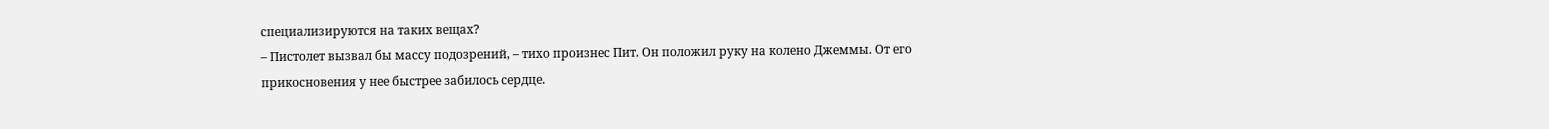специализируются на таких вещах?
– Пистолет вызвал бы массу подозрений, – тихо произнес Пит. Он положил руку на колено Джеммы. От его прикосновения у нее быстрее забилось сердце.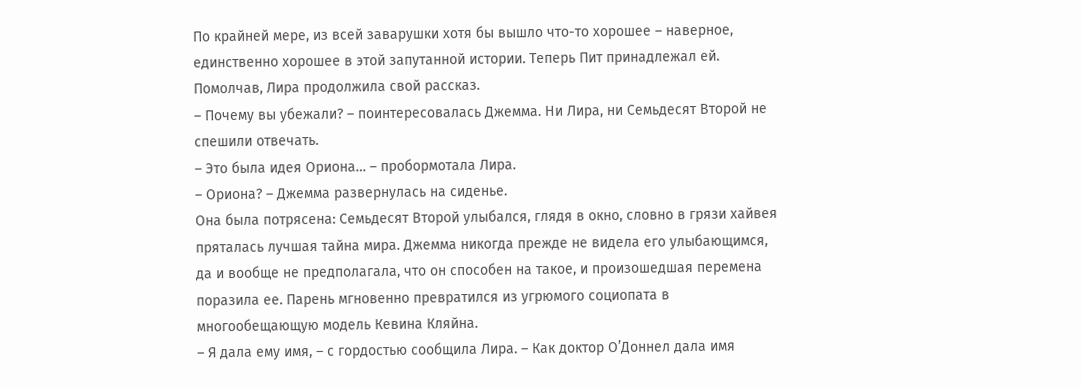По крайней мере, из всей заварушки хотя бы вышло что-то хорошее – наверное, единственно хорошее в этой запутанной истории. Теперь Пит принадлежал ей.
Помолчав, Лира продолжила свой рассказ.
– Почему вы убежали? – поинтересовалась Джемма. Ни Лира, ни Семьдесят Второй не спешили отвечать.
– Это была идея Ориона… – пробормотала Лира.
– Ориона? – Джемма развернулась на сиденье.
Она была потрясена: Семьдесят Второй улыбался, глядя в окно, словно в грязи хайвея пряталась лучшая тайна мира. Джемма никогда прежде не видела его улыбающимся, да и вообще не предполагала, что он способен на такое, и произошедшая перемена поразила ее. Парень мгновенно превратился из угрюмого социопата в многообещающую модель Кевина Кляйна.
– Я дала ему имя, – с гордостью сообщила Лира. – Как доктор О’Доннел дала имя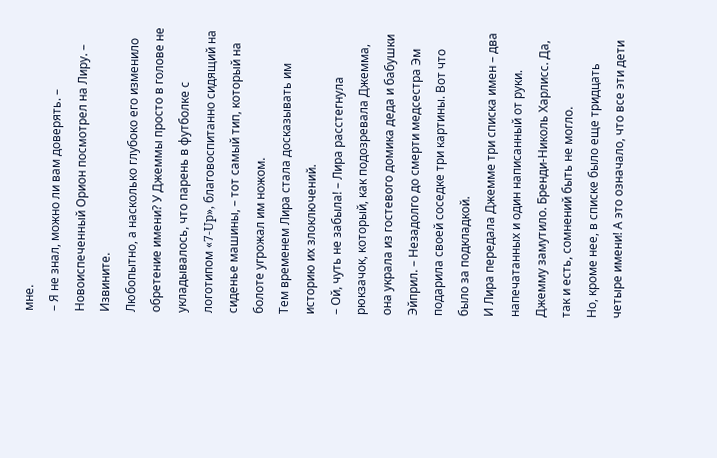мне.
– Я не знал, можно ли вам доверять. – Новоиспеченный Орион посмотрел на Лиру. – Извините.
Любопытно, а насколько глубоко его изменило обретение имени? У Джеммы просто в голове не укладывалось, что парень в футболке с логотипом «7-Up», благовоспитанно сидящий на сиденье машины, – тот самый тип, который на болоте угрожал им ножом.
Тем временем Лира стала досказывать им историю их злоключений.
– Ой, чуть не забыла! – Лира расстегнула рюкзачок, который, как подозревала Джемма, она украла из гостевого домика деда и бабушки Эйприл. – Незадолго до смерти медсестра Эм подарила своей соседке три картины. Вот что было за подкладкой.
И Лира передала Джемме три списка имен – два напечатанных и один написанный от руки. Джемму замутило. Бренди-Николь Харлисс. Да, так и есть, сомнений быть не могло.
Но, кроме нее, в списке было еще тридцать четыре имени! А это означало, что все эти дети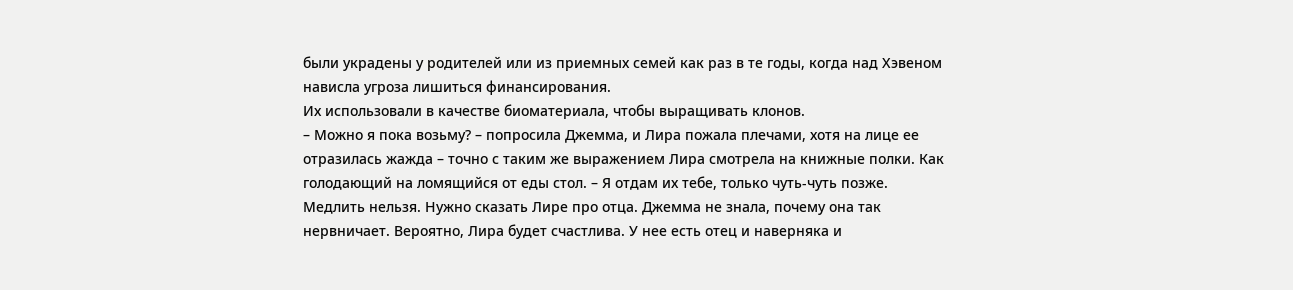были украдены у родителей или из приемных семей как раз в те годы, когда над Хэвеном нависла угроза лишиться финансирования.
Их использовали в качестве биоматериала, чтобы выращивать клонов.
– Можно я пока возьму? – попросила Джемма, и Лира пожала плечами, хотя на лице ее отразилась жажда – точно с таким же выражением Лира смотрела на книжные полки. Как голодающий на ломящийся от еды стол. – Я отдам их тебе, только чуть-чуть позже.
Медлить нельзя. Нужно сказать Лире про отца. Джемма не знала, почему она так нервничает. Вероятно, Лира будет счастлива. У нее есть отец и наверняка и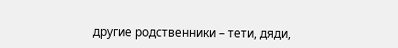другие родственники – тети, дяди,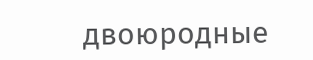двоюродные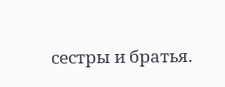сестры и братья.